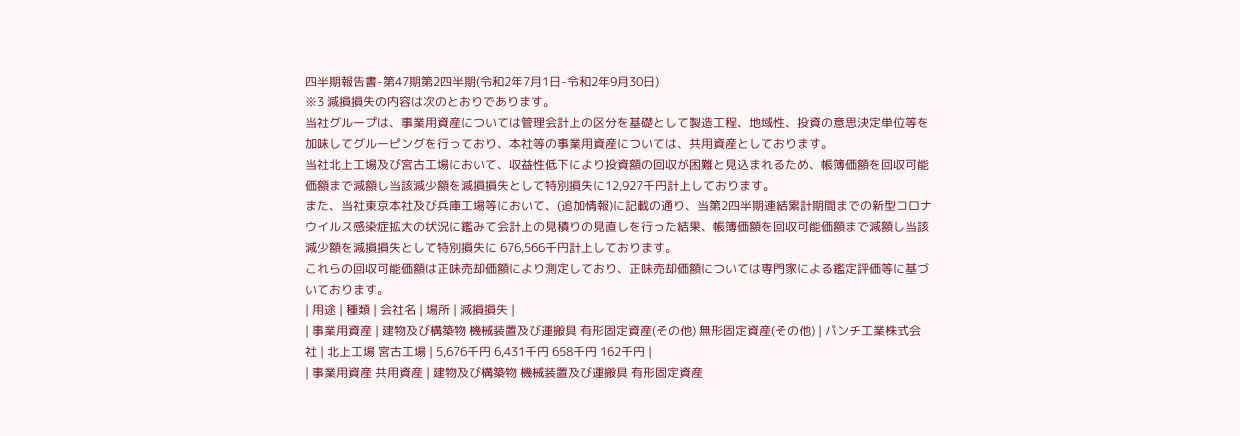四半期報告書-第47期第2四半期(令和2年7月1日-令和2年9月30日)
※3 減損損失の内容は次のとおりであります。
当社グループは、事業用資産については管理会計上の区分を基礎として製造工程、地域性、投資の意思決定単位等を加味してグルーピングを行っており、本社等の事業用資産については、共用資産としております。
当社北上工場及び宮古工場において、収益性低下により投資額の回収が困難と見込まれるため、帳簿価額を回収可能価額まで減額し当該減少額を減損損失として特別損失に12,927千円計上しております。
また、当社東京本社及び兵庫工場等において、(追加情報)に記載の通り、当第2四半期連結累計期間までの新型コロナウイルス感染症拡大の状況に鑑みて会計上の見積りの見直しを行った結果、帳簿価額を回収可能価額まで減額し当該減少額を減損損失として特別損失に 676,566千円計上しております。
これらの回収可能価額は正味売却価額により測定しており、正味売却価額については専門家による鑑定評価等に基づいております。
| 用途 | 種類 | 会社名 | 場所 | 減損損失 |
| 事業用資産 | 建物及び構築物 機械装置及び運搬具 有形固定資産(その他) 無形固定資産(その他) | パンチ工業株式会社 | 北上工場 宮古工場 | 5,676千円 6,431千円 658千円 162千円 |
| 事業用資産 共用資産 | 建物及び構築物 機械装置及び運搬具 有形固定資産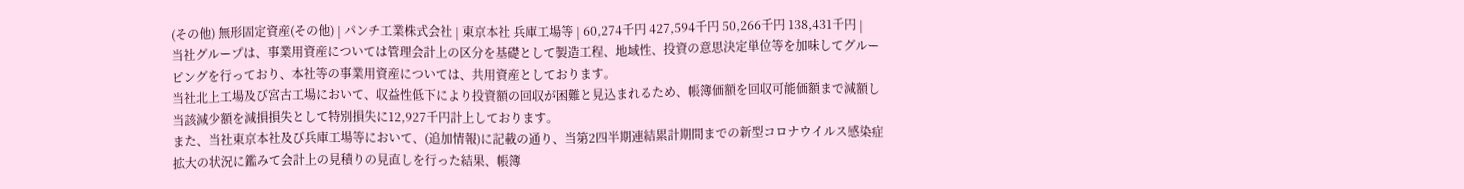(その他) 無形固定資産(その他) | パンチ工業株式会社 | 東京本社 兵庫工場等 | 60,274千円 427,594千円 50,266千円 138,431千円 |
当社グループは、事業用資産については管理会計上の区分を基礎として製造工程、地域性、投資の意思決定単位等を加味してグルーピングを行っており、本社等の事業用資産については、共用資産としております。
当社北上工場及び宮古工場において、収益性低下により投資額の回収が困難と見込まれるため、帳簿価額を回収可能価額まで減額し当該減少額を減損損失として特別損失に12,927千円計上しております。
また、当社東京本社及び兵庫工場等において、(追加情報)に記載の通り、当第2四半期連結累計期間までの新型コロナウイルス感染症拡大の状況に鑑みて会計上の見積りの見直しを行った結果、帳簿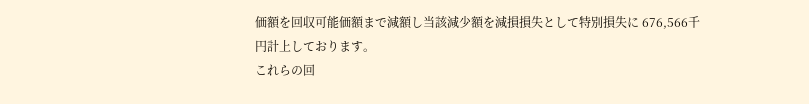価額を回収可能価額まで減額し当該減少額を減損損失として特別損失に 676,566千円計上しております。
これらの回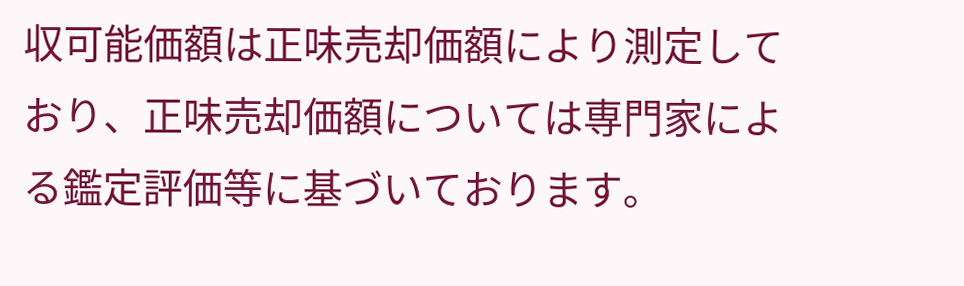収可能価額は正味売却価額により測定しており、正味売却価額については専門家による鑑定評価等に基づいております。